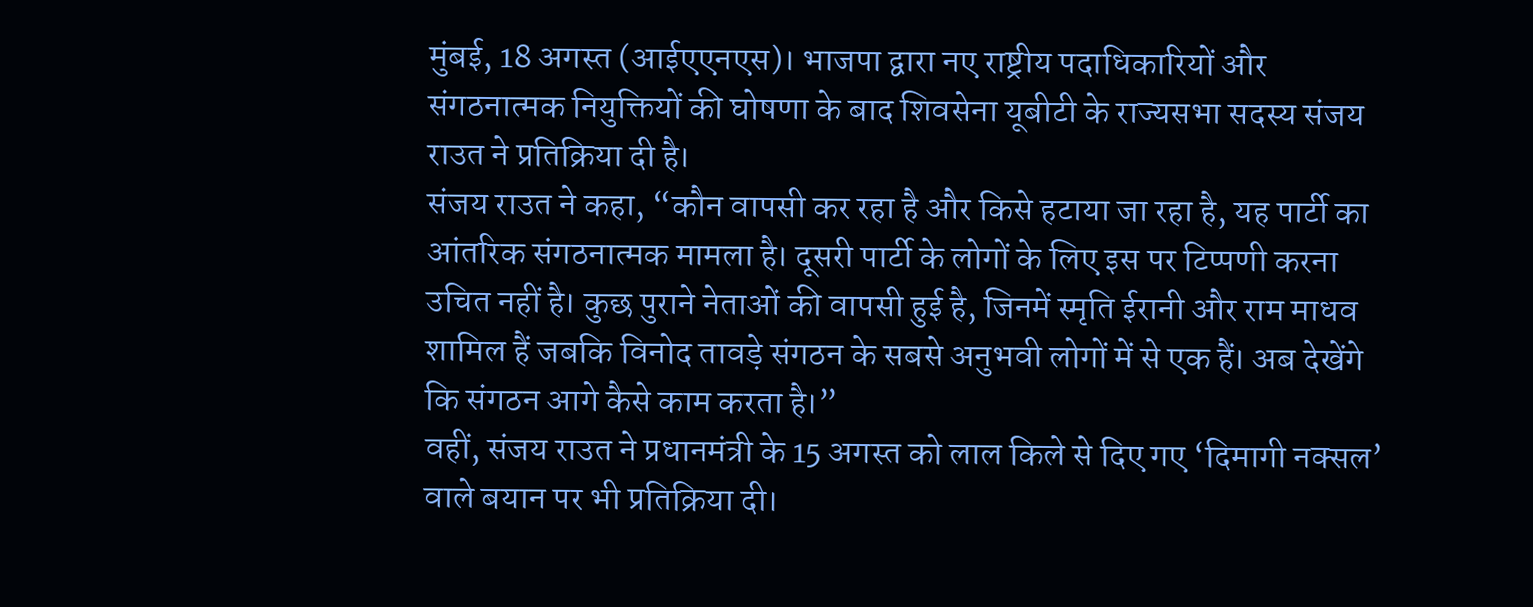मुंबई, 18 अगस्त (आईएएनएस)। भाजपा द्वारा नए राष्ट्रीय पदाधिकारियों और संगठनात्मक नियुक्तियों की घोषणा के बाद शिवसेना यूबीटी के राज्यसभा सदस्य संजय राउत ने प्रतिक्रिया दी है।
संजय राउत ने कहा, “कौन वापसी कर रहा है और किसे हटाया जा रहा है, यह पार्टी का आंतरिक संगठनात्मक मामला है। दूसरी पार्टी के लोगों के लिए इस पर टिप्पणी करना उचित नहीं है। कुछ पुराने नेताओं की वापसी हुई है, जिनमें स्मृति ईरानी और राम माधव शामिल हैं जबकि विनोद तावड़े संगठन के सबसे अनुभवी लोगों में से एक हैं। अब देखेंगे कि संगठन आगे कैसे काम करता है।”
वहीं, संजय राउत ने प्रधानमंत्री के 15 अगस्त को लाल किले से दिए गए ‘दिमागी नक्सल’ वाले बयान पर भी प्रतिक्रिया दी।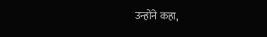उन्होंने कहा,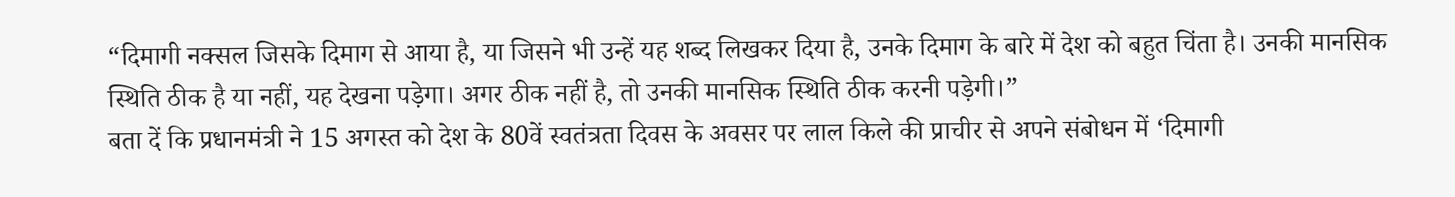“दिमागी नक्सल जिसके दिमाग से आया है, या जिसने भी उन्हें यह शब्द लिखकर दिया है, उनके दिमाग के बारे में देश को बहुत चिंता है। उनकी मानसिक स्थिति ठीक है या नहीं, यह देखना पड़ेगा। अगर ठीक नहीं है, तो उनकी मानसिक स्थिति ठीक करनी पड़ेगी।”
बता दें कि प्रधानमंत्री ने 15 अगस्त को देश के 80वें स्वतंत्रता दिवस के अवसर पर लाल किले की प्राचीर से अपने संबोधन में ‘दिमागी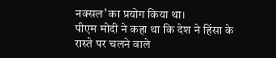नक्सल’ का प्रयोग किया था।
पीएम मोदी ने कहा था कि देश ने हिंसा के रास्ते पर चलने वाले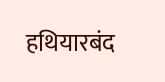हथियारबंद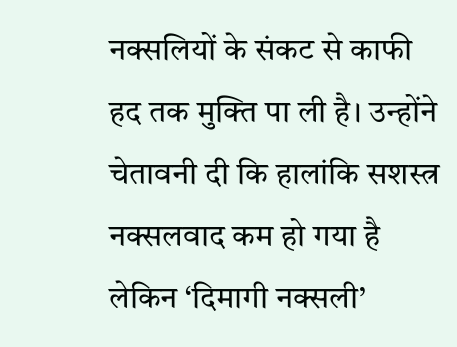नक्सलियों के संकट से काफी हद तक मुक्ति पा ली है। उन्होंने चेतावनी दी कि हालांकि सशस्त्र नक्सलवाद कम हो गया है लेकिन ‘दिमागी नक्सली’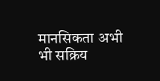मानसिकता अभी भी सक्रिय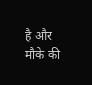है और मौके की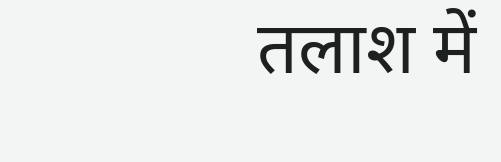तलाश में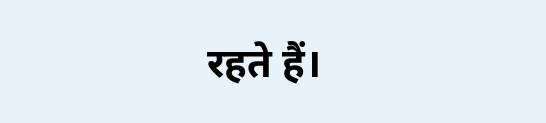रहते हैं।